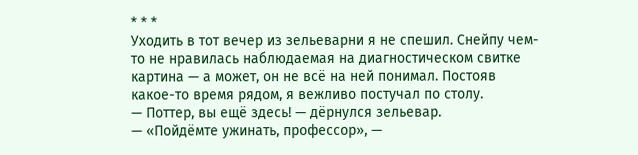* * *
Уходить в тот вечер из зельеварни я не спешил. Снейпу чем-то не нравилась наблюдаемая на диагностическом свитке картина — а может, он не всё на ней понимал. Постояв какое-то время рядом, я вежливо постучал по столу.
— Поттер, вы ещё здесь! — дёрнулся зельевар.
— «Пойдёмте ужинать, профессор», —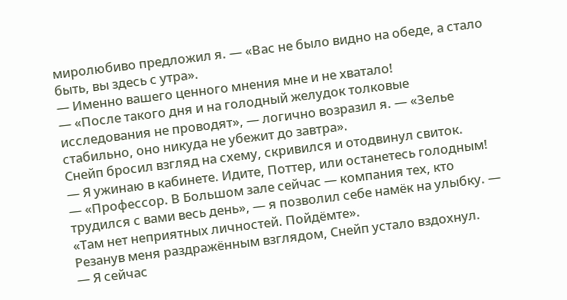миролюбиво предложил я. — «Вас не было видно на обеде, а стало быть, вы здесь с утра».
— Именно вашего ценного мнения мне и не хватало!
— «После такого дня и на голодный желудок толковые исследования не проводят», — логично возразил я. — «Зелье стабильно, оно никуда не убежит до завтра».
Снейп бросил взгляд на схему, скривился и отодвинул свиток.
— Я ужинаю в кабинете. Идите, Поттер, или останетесь голодным!
— «Профессор. В Большом зале сейчас — компания тех, кто трудился с вами весь день», — я позволил себе намёк на улыбку. — «Там нет неприятных личностей. Пойдёмте».
Резанув меня раздражённым взглядом, Снейп устало вздохнул.
— Я сейчас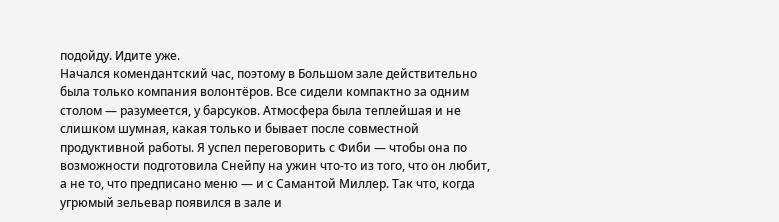подойду. Идите уже.
Начался комендантский час, поэтому в Большом зале действительно была только компания волонтёров. Все сидели компактно за одним столом — разумеется, у барсуков. Атмосфера была теплейшая и не слишком шумная, какая только и бывает после совместной продуктивной работы. Я успел переговорить с Фиби — чтобы она по возможности подготовила Снейпу на ужин что-то из того, что он любит, а не то, что предписано меню — и с Самантой Миллер. Так что, когда угрюмый зельевар появился в зале и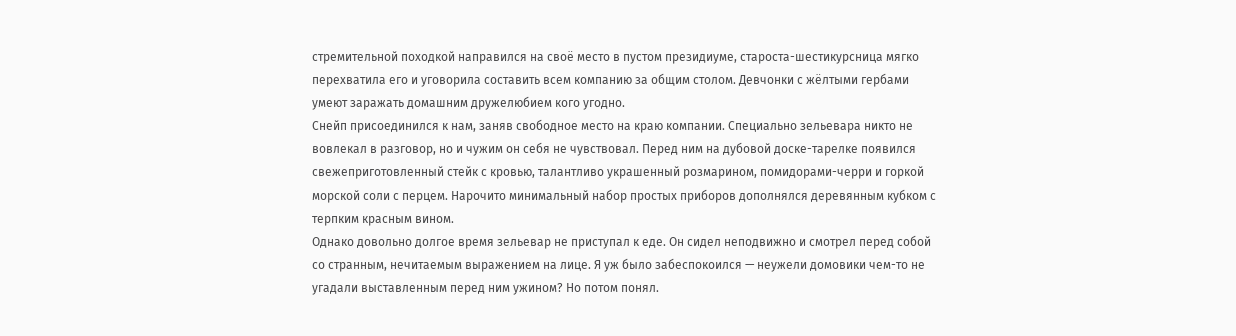стремительной походкой направился на своё место в пустом президиуме, староста-шестикурсница мягко перехватила его и уговорила составить всем компанию за общим столом. Девчонки с жёлтыми гербами умеют заражать домашним дружелюбием кого угодно.
Снейп присоединился к нам, заняв свободное место на краю компании. Специально зельевара никто не вовлекал в разговор, но и чужим он себя не чувствовал. Перед ним на дубовой доске-тарелке появился свежеприготовленный стейк с кровью, талантливо украшенный розмарином, помидорами-черри и горкой морской соли с перцем. Нарочито минимальный набор простых приборов дополнялся деревянным кубком с терпким красным вином.
Однако довольно долгое время зельевар не приступал к еде. Он сидел неподвижно и смотрел перед собой со странным, нечитаемым выражением на лице. Я уж было забеспокоился — неужели домовики чем-то не угадали выставленным перед ним ужином? Но потом понял.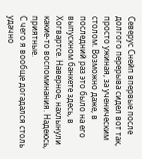Северус Снейп впервые после долгого перерыва сидел вот так, просто ужиная, за ученическим столом. Возможно даже, в последний раз это было на его выпускном банкете здесь, в Хогвартсе. Наверное, нахлынули какие-то воспоминания. Надеюсь, приятные.
С чего я вообще догадался столь удачно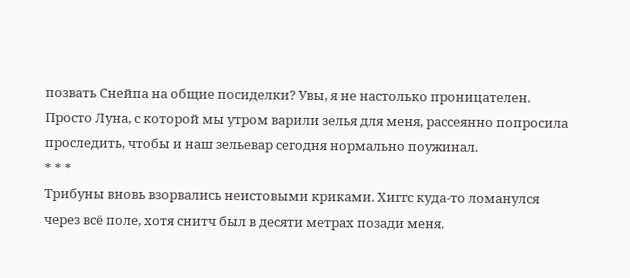позвать Снейпа на общие посиделки? Увы, я не настолько проницателен. Просто Луна, с которой мы утром варили зелья для меня, рассеянно попросила проследить, чтобы и наш зельевар сегодня нормально поужинал.
* * *
Трибуны вновь взорвались неистовыми криками. Хиггс куда-то ломанулся через всё поле, хотя снитч был в десяти метрах позади меня.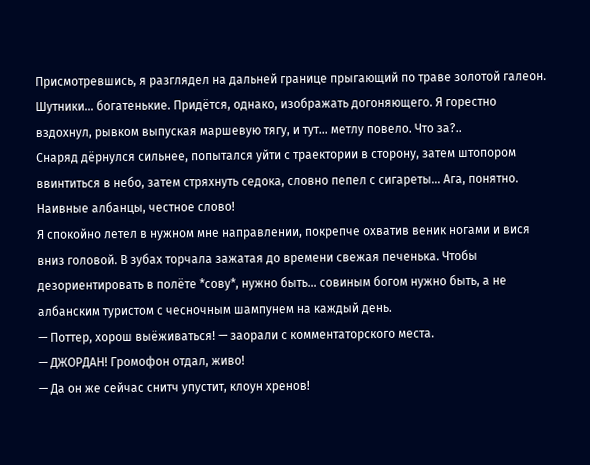Присмотревшись, я разглядел на дальней границе прыгающий по траве золотой галеон. Шутники… богатенькие. Придётся, однако, изображать догоняющего. Я горестно вздохнул, рывком выпуская маршевую тягу, и тут… метлу повело. Что за?..
Снаряд дёрнулся сильнее, попытался уйти с траектории в сторону, затем штопором ввинтиться в небо, затем стряхнуть седока, словно пепел с сигареты… Ага, понятно. Наивные албанцы, честное слово!
Я спокойно летел в нужном мне направлении, покрепче охватив веник ногами и вися вниз головой. В зубах торчала зажатая до времени свежая печенька. Чтобы дезориентировать в полёте *сову*, нужно быть… совиным богом нужно быть, а не албанским туристом с чесночным шампунем на каждый день.
— Поттер, хорош выёживаться! — заорали с комментаторского места.
— ДЖОРДАН! Громофон отдал, живо!
— Да он же сейчас снитч упустит, клоун хренов!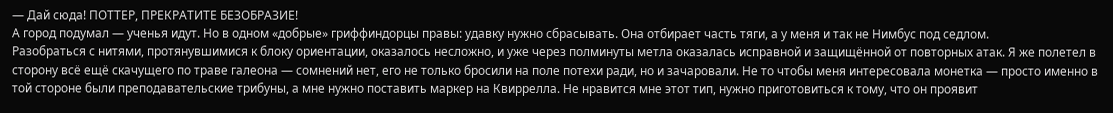— Дай сюда! ПОТТЕР, ПРЕКРАТИТЕ БЕЗОБРАЗИЕ!
А город подумал — ученья идут. Но в одном «добрые» гриффиндорцы правы: удавку нужно сбрасывать. Она отбирает часть тяги, а у меня и так не Нимбус под седлом.
Разобраться с нитями, протянувшимися к блоку ориентации, оказалось несложно, и уже через полминуты метла оказалась исправной и защищённой от повторных атак. Я же полетел в сторону всё ещё скачущего по траве галеона — сомнений нет, его не только бросили на поле потехи ради, но и зачаровали. Не то чтобы меня интересовала монетка — просто именно в той стороне были преподавательские трибуны, а мне нужно поставить маркер на Квиррелла. Не нравится мне этот тип, нужно приготовиться к тому, что он проявит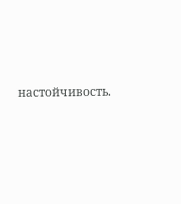настойчивость.